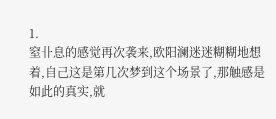1.
窒卝息的感觉再次袭来,欧阳澜迷迷糊糊地想着,自己这是第几次梦到这个场景了,那触感是如此的真实,就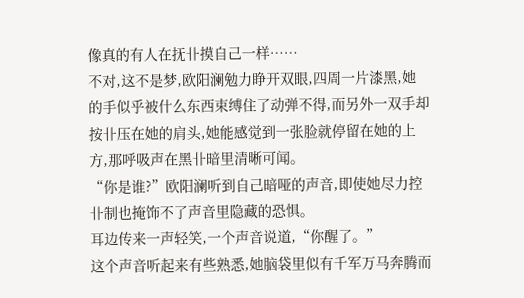像真的有人在抚卝摸自己一样……
不对,这不是梦,欧阳澜勉力睁开双眼,四周一片漆黑,她的手似乎被什么东西束缚住了动弹不得,而另外一双手却按卝压在她的肩头,她能感觉到一张脸就停留在她的上方,那呼吸声在黑卝暗里清晰可闻。
“你是谁?”欧阳澜听到自己暗哑的声音,即使她尽力控卝制也掩饰不了声音里隐藏的恐惧。
耳边传来一声轻笑,一个声音说道,“你醒了。”
这个声音听起来有些熟悉,她脑袋里似有千军万马奔腾而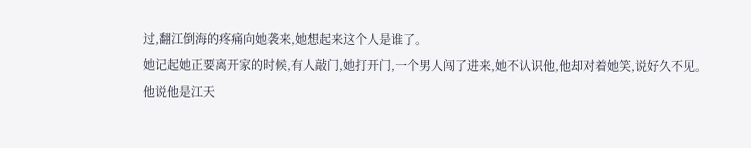过,翻江倒海的疼痛向她袭来,她想起来这个人是谁了。
她记起她正要离开家的时候,有人敲门,她打开门,一个男人闯了进来,她不认识他,他却对着她笑,说好久不见。
他说他是江天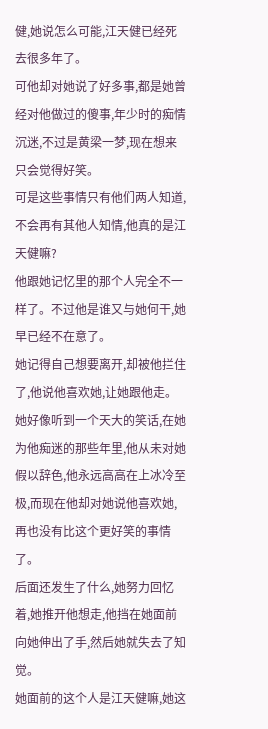健,她说怎么可能,江天健已经死去很多年了。
可他却对她说了好多事,都是她曾经对他做过的傻事,年少时的痴情沉迷,不过是黄梁一梦,现在想来只会觉得好笑。
可是这些事情只有他们两人知道,不会再有其他人知情,他真的是江天健嘛?
他跟她记忆里的那个人完全不一样了。不过他是谁又与她何干,她早已经不在意了。
她记得自己想要离开,却被他拦住了,他说他喜欢她,让她跟他走。
她好像听到一个天大的笑话,在她为他痴迷的那些年里,他从未对她假以辞色,他永远高高在上冰冷至极,而现在他却对她说他喜欢她,再也没有比这个更好笑的事情了。
后面还发生了什么,她努力回忆着,她推开他想走,他挡在她面前向她伸出了手,然后她就失去了知觉。
她面前的这个人是江天健嘛,她这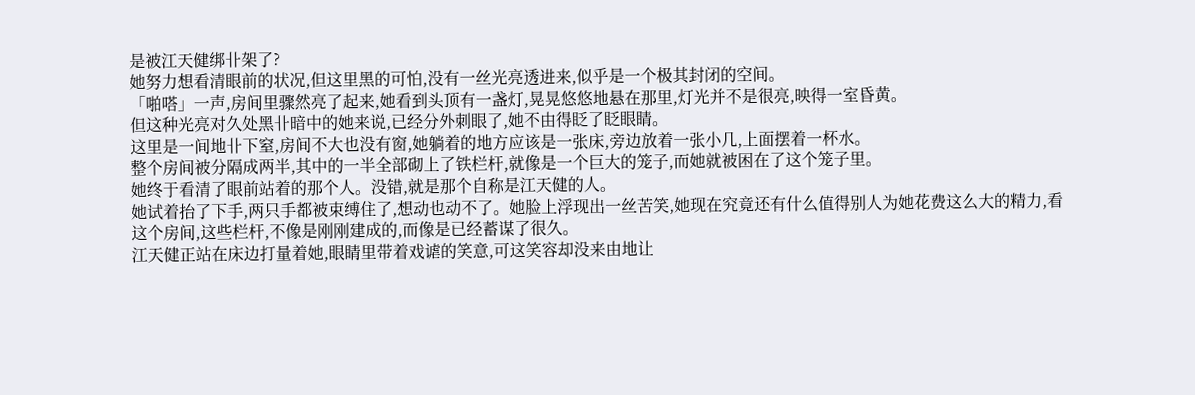是被江天健绑卝架了?
她努力想看清眼前的状况,但这里黑的可怕,没有一丝光亮透进来,似乎是一个极其封闭的空间。
「啪嗒」一声,房间里骤然亮了起来,她看到头顶有一盏灯,晃晃悠悠地悬在那里,灯光并不是很亮,映得一室昏黄。
但这种光亮对久处黑卝暗中的她来说,已经分外刺眼了,她不由得眨了眨眼睛。
这里是一间地卝下窒,房间不大也没有窗,她躺着的地方应该是一张床,旁边放着一张小几,上面摆着一杯水。
整个房间被分隔成两半,其中的一半全部砌上了铁栏杆,就像是一个巨大的笼子,而她就被困在了这个笼子里。
她终于看清了眼前站着的那个人。没错,就是那个自称是江天健的人。
她试着抬了下手,两只手都被束缚住了,想动也动不了。她脸上浮现出一丝苦笑,她现在究竟还有什么值得别人为她花费这么大的精力,看这个房间,这些栏杆,不像是刚刚建成的,而像是已经蓄谋了很久。
江天健正站在床边打量着她,眼睛里带着戏谑的笑意,可这笑容却没来由地让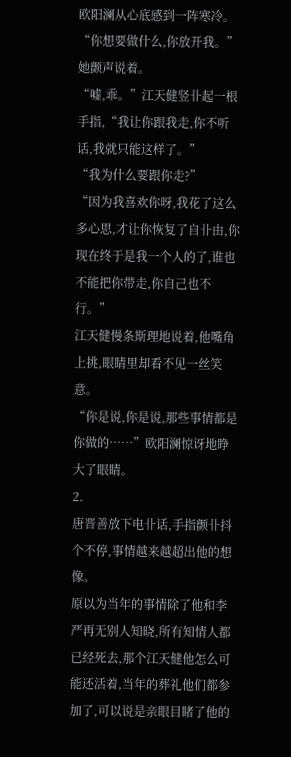欧阳澜从心底感到一阵寒冷。
“你想要做什么,你放开我。”她颤声说着。
“嘘,乖。”江天健竖卝起一根手指,“我让你跟我走,你不听话,我就只能这样了。”
“我为什么要跟你走?”
“因为我喜欢你呀,我花了这么多心思,才让你恢复了自卝由,你现在终于是我一个人的了,谁也不能把你带走,你自己也不行。”
江天健慢条斯理地说着,他嘴角上挑,眼睛里却看不见一丝笑意。
“你是说,你是说,那些事情都是你做的……”欧阳澜惊讶地睁大了眼睛。
2.
唐晋善放下电卝话,手指颤卝抖个不停,事情越来越超出他的想像。
原以为当年的事情除了他和李严再无别人知晓,所有知情人都已经死去,那个江天健他怎么可能还活着,当年的葬礼他们都参加了,可以说是亲眼目睹了他的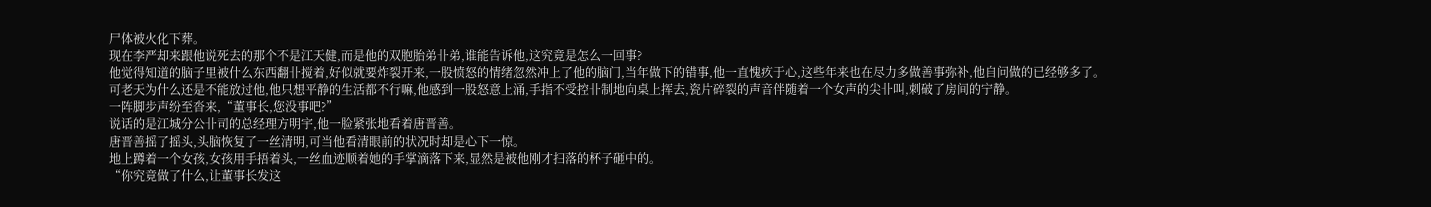尸体被火化下葬。
现在李严却来跟他说死去的那个不是江天健,而是他的双胞胎弟卝弟,谁能告诉他,这究竟是怎么一回事?
他觉得知道的脑子里被什么东西翻卝搅着,好似就要炸裂开来,一股愤怒的情绪忽然冲上了他的脑门,当年做下的错事,他一直愧疚于心,这些年来也在尽力多做善事弥补,他自问做的已经够多了。
可老天为什么还是不能放过他,他只想平静的生活都不行嘛,他感到一股怒意上涌,手指不受控卝制地向桌上挥去,瓷片碎裂的声音伴随着一个女声的尖卝叫,刺破了房间的宁静。
一阵脚步声纷至沓来,“董事长,您没事吧?”
说话的是江城分公卝司的总经理方明宇,他一脸紧张地看着唐晋善。
唐晋善摇了摇头,头脑恢复了一丝清明,可当他看清眼前的状况时却是心下一惊。
地上蹲着一个女孩,女孩用手捂着头,一丝血迹顺着她的手掌滴落下来,显然是被他刚才扫落的杯子砸中的。
“你究竟做了什么,让董事长发这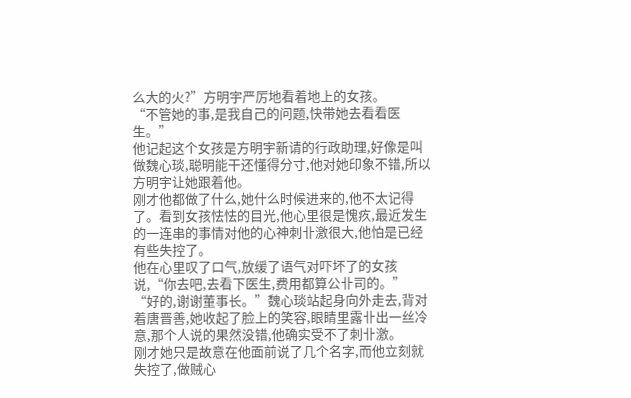么大的火?”方明宇严厉地看着地上的女孩。
“不管她的事,是我自己的问题,快带她去看看医生。”
他记起这个女孩是方明宇新请的行政助理,好像是叫做魏心琰,聪明能干还懂得分寸,他对她印象不错,所以方明宇让她跟着他。
刚才他都做了什么,她什么时候进来的,他不太记得了。看到女孩怯怯的目光,他心里很是愧疚,最近发生的一连串的事情对他的心神刺卝激很大,他怕是已经有些失控了。
他在心里叹了口气,放缓了语气对吓坏了的女孩说,“你去吧,去看下医生,费用都算公卝司的。”
“好的,谢谢董事长。”魏心琰站起身向外走去,背对着唐晋善,她收起了脸上的笑容,眼睛里露卝出一丝冷意,那个人说的果然没错,他确实受不了刺卝激。
刚才她只是故意在他面前说了几个名字,而他立刻就失控了,做贼心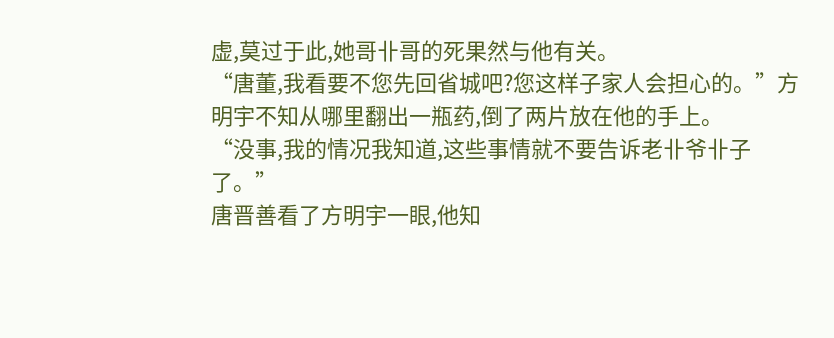虚,莫过于此,她哥卝哥的死果然与他有关。
“唐董,我看要不您先回省城吧?您这样子家人会担心的。”方明宇不知从哪里翻出一瓶药,倒了两片放在他的手上。
“没事,我的情况我知道,这些事情就不要告诉老卝爷卝子了。”
唐晋善看了方明宇一眼,他知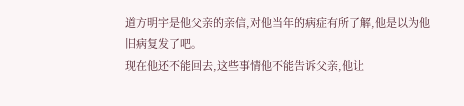道方明宇是他父亲的亲信,对他当年的病症有所了解,他是以为他旧病复发了吧。
现在他还不能回去,这些事情他不能告诉父亲,他让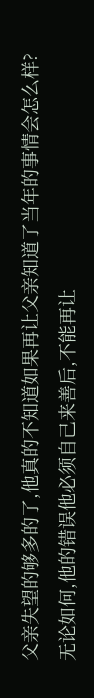父亲失望的够多的了,他真的不知道如果再让父亲知道了当年的事情会怎么样?
无论如何,他的错误他必须自己来善后,不能再让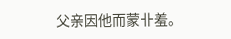父亲因他而蒙卝羞。